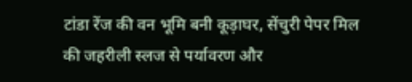टांडा रेंज की वन भूमि बनी कूड़ाघर, सेंचुरी पेपर मिल की जहरीली स्लज से पर्यावरण और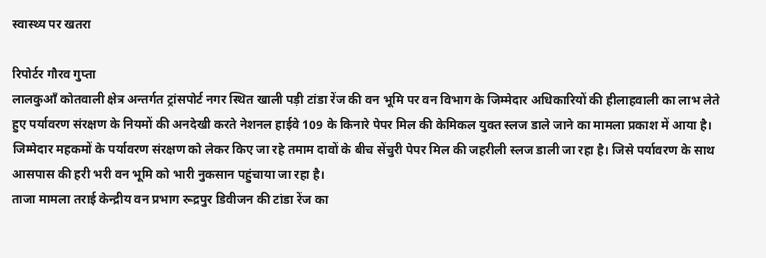स्वास्थ्य पर खतरा

रिपोर्टर गौरव गुप्ता
लालकुआँ कोतवाली क्षेत्र अन्तर्गत ट्रांसपोर्ट नगर स्थित खाली पड़ी टांडा रेंज की वन भूमि पर वन विभाग के जिम्मेदार अधिकारियों की हीलाहवाली का लाभ लेते हुए पर्यावरण संरक्षण के नियमों की अनदेखी करते नेशनल हाईवे 109 के किनारे पेपर मिल की केमिकल युक्त स्लज डाले जाने का मामला प्रकाश में आया है।
जिम्मेदार महकमों के पर्यावरण संरक्षण को लेकर किए जा रहे तमाम दावों के बीच सेंचुरी पेपर मिल की जहरीली स्लज डाली जा रहा है। जिसे पर्यावरण के साथ आसपास की हरी भरी वन भूमि को भारी नुकसान पहुंचाया जा रहा है।
ताजा मामला तराई केन्द्रीय वन प्रभाग रूद्रपुर डिवीजन की टांडा रेंज का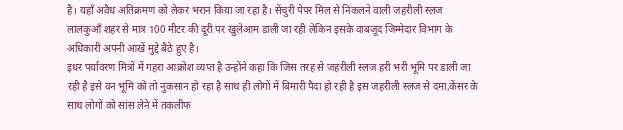है। यहाँ अवैध अतिक्रमण को लेकर भरान किया जा रहा है। सेंचुरी पेपर मिल से निकलने वाली जहरीली स्लज लालकुआँ शहर से मात्र 100 मीटर की दूरी पर खुलेआम डाली जा रही लेकिन इसके वाबजूद जिम्मेदार विभाग के अधिकारी अपनी आखें मुद्दे बैठे हुए है।
इधर पर्यावरण मित्रों में गहरा आक्रोश व्यप्त है उन्होंने कहा कि जिस तरह से जहरीली स्लज हरी भरी भूमि पर डाली जा रही है इसे वन भूमि को तो नुकसान हो रहा है साथ ही लोगों में बिमारी पैदा हो रही है इस जहरीली स्लज से दमा,केंसर के साथ लोगों को सांस लेने में तकलीफ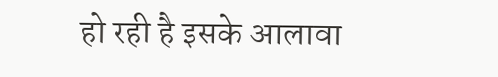हो रही है इसके आलावा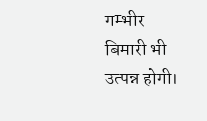गम्भीर बिमारी भी उत्पन्न होगी।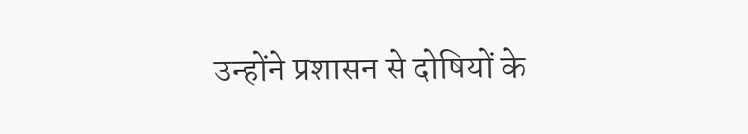उन्होंने प्रशासन से दोषियों के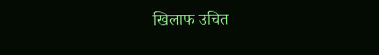खिलाफ उचित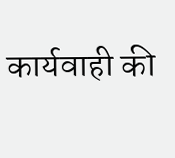कार्यवाही की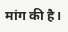मांग की है।